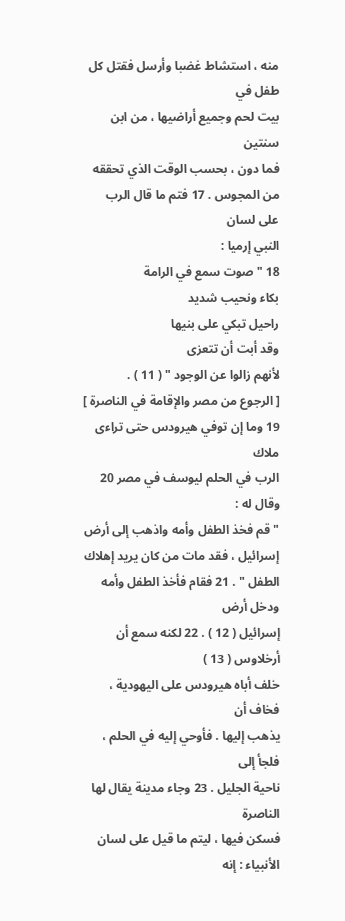منه ، استشاط غضبا وأرسل فقتل كل طفل في
بيت لحم وجميع أراضيها ، من ابن سنتين
فما دون ، بحسب الوقت الذي تحققه
من المجوس . 17 فتم ما قال الرب على لسان
النبي إرميا :
18 " صوت سمع في الرامة
بكاء ونحيب شديد
راحيل تبكي على بنيها
وقد أبت أن تتعزى
لأنهم زالوا عن الوجود " ( 11 ) .
[ الرجوع من مصر والإقامة في الناصرة ]
19 وما إن توفي هيرودس حتى تراءى ملاك
الرب في الحلم ليوسف في مصر 20 وقال له :
" قم فخذ الطفل وأمه واذهب إلى أرض
إسرائيل ، فقد مات من كان يريد إهلاك
الطفل " . 21 فقام فأخذ الطفل وأمه ودخل أرض
إسرائيل ( 12 ) . 22 لكنه سمع أن أرخلاوس ( 13 )
خلف أباه هيرودس على اليهودية ، فخاف أن
يذهب إليها . فأوحي إليه في الحلم ، فلجأ إلى
ناحية الجليل . 23 وجاء مدينة يقال لها الناصرة
فسكن فيها ، ليتم ما قيل على لسان الأنبياء : إنه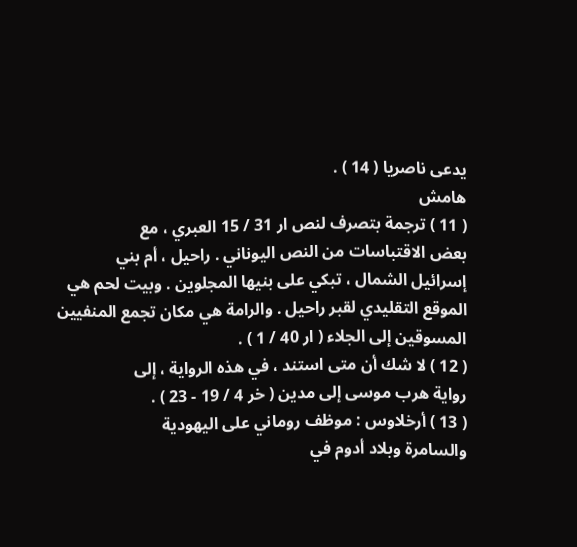يدعى ناصريا ( 14 ) .
هامش
( 11 ) ترجمة بتصرف لنص ار 31 / 15 العبري ، مع
بعض الاقتباسات من النص اليوناني . راحيل ، أم بني
إسرائيل الشمال ، تبكي على بنيها المجلوين . وبيت لحم هي
الموقع التقليدي لقبر راحيل . والرامة هي مكان تجمع المنفيين
المسوقين إلى الجلاء ( ار 40 / 1 ) .
( 12 ) لا شك أن متى استند ، في هذه الرواية ، إلى
رواية هرب موسى إلى مدين ( خر 4 / 19 - 23 ) .
( 13 ) أرخلاوس : موظف روماني على اليهودية
والسامرة وبلاد أدوم في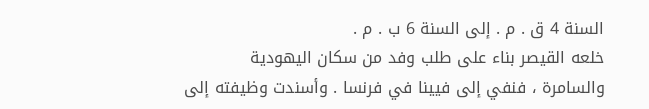السنة 4 ق . م . إلى السنة 6 ب . م .
خلعه القيصر بناء على طلب وفد من سكان اليهودية
والسامرة ، فنفي إلى فيينا في فرنسا . وأسندت وظيفته إلى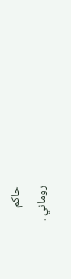حاكم
روماني .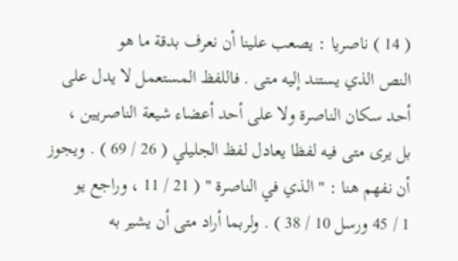( 14 ) ناصريا : يصعب علينا أن نعرف بدقة ما هو
النص الذي يستند إليه متى . فاللفظ المستعمل لا يدل على
أحد سكان الناصرة ولا على أحد أعضاء شيعة الناصريين ،
بل يرى متى فيه لفظا يعادل لفظ الجليلي ( 26 / 69 ) . ويجوز
أن نفهم هنا : " الذي في الناصرة " ( 21 / 11 ، وراجع يو
1 / 45 ورسل 10 / 38 ) . ولربما أراد متى أن يشير به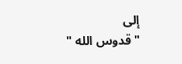إلى
" قدوس الله "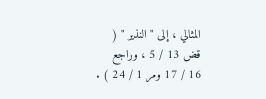المثالي ، إلى " النذير " ( قض 13 / 5 ، وراجع
16 / 17 ومر 1 / 24 ) .